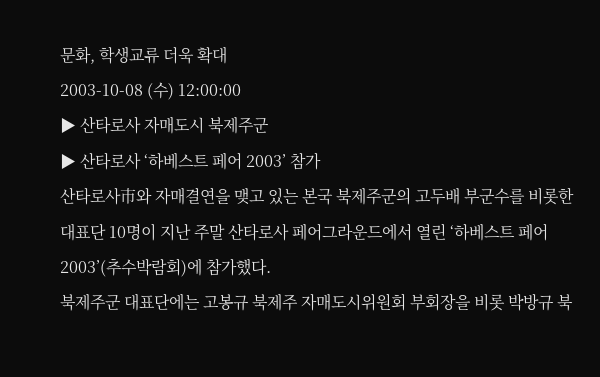문화, 학생교류 더욱 확대
2003-10-08 (수) 12:00:00
▶ 산타로사 자매도시 북제주군
▶ 산타로사 ‘하베스트 페어 2003’ 참가
산타로사市와 자매결연을 맺고 있는 본국 북제주군의 고두배 부군수를 비롯한 대표단 10명이 지난 주말 산타로사 페어그라운드에서 열린 ‘하베스트 페어 2003’(추수박람회)에 참가했다.
북제주군 대표단에는 고봉규 북제주 자매도시위원회 부회장을 비롯 박방규 북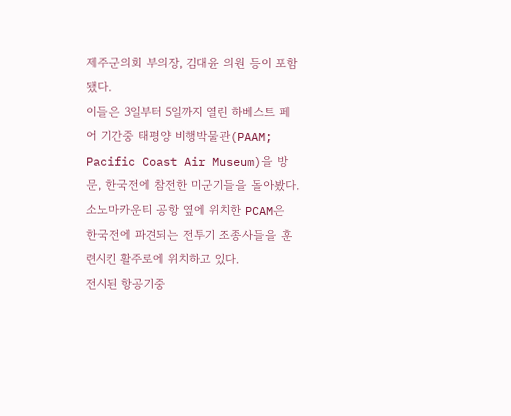제주군의회 부의장, 김대윤 의원 등이 포함됐다.
이들은 3일부터 5일까지 열린 하베스트 페어 기간중 태평양 비행박물관(PAAM; Pacific Coast Air Museum)을 방문, 한국전에 참전한 미군기들을 돌아봤다. 소노마카운티 공항 옆에 위치한 PCAM은 한국전에 파견되는 전투기 조종사들을 훈련시킨 활주로에 위치하고 있다.
전시된 항공기중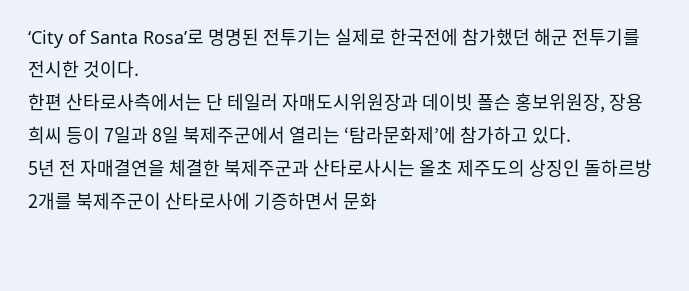‘City of Santa Rosa’로 명명된 전투기는 실제로 한국전에 참가했던 해군 전투기를 전시한 것이다.
한편 산타로사측에서는 단 테일러 자매도시위원장과 데이빗 폴슨 홍보위원장, 장용희씨 등이 7일과 8일 북제주군에서 열리는 ‘탐라문화제’에 참가하고 있다.
5년 전 자매결연을 체결한 북제주군과 산타로사시는 올초 제주도의 상징인 돌하르방 2개를 북제주군이 산타로사에 기증하면서 문화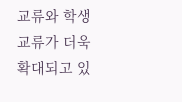교류와 학생교류가 더욱 확대되고 있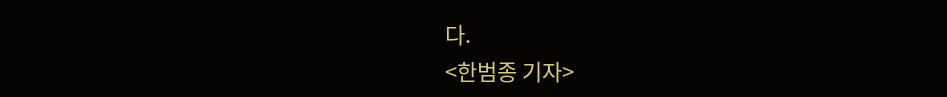다.
<한범종 기자>